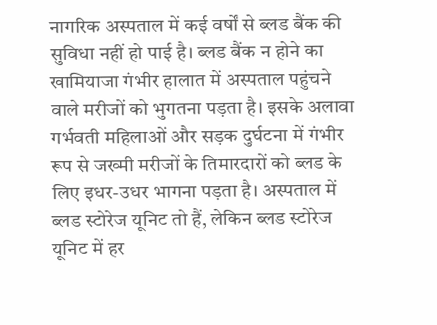नागरिक अस्पताल में कई वर्षों से ब्लड बैंक की सुविधा नहीं हो पाई है। ब्लड बैंक न होने का खामियाजा गंभीर हालात में अस्पताल पहुंचने वाले मरीजों को भुगतना पड़ता है। इसके अलावा गर्भवती महिलाओं और सड़क दुर्घटना में गंभीर रूप से जख्मी मरीजों के तिमारदारों को ब्लड के लिए इधर-उधर भागना पड़ता है। अस्पताल में ब्लड स्टोरेज यूनिट तो हैं, लेकिन ब्लड स्टोरेज यूनिट में हर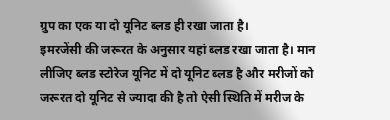ग्रुप का एक या दो यूनिट ब्लड ही रखा जाता है।
इमरजेंसी की जरूरत के अनुसार यहां ब्लड रखा जाता है। मान लीजिए ब्लड स्टोरेज यूनिट में दो यूनिट ब्लड है और मरीजों को जरूरत दो यूनिट से ज्यादा की है तो ऐसी स्थिति में मरीज के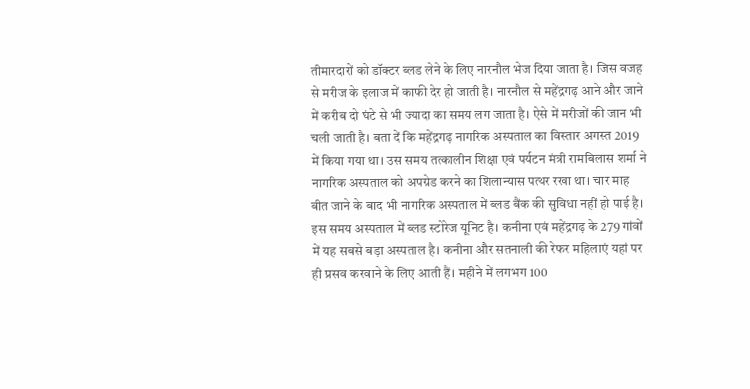तीमारदारों को डॉक्टर ब्लड लेने के लिए नारनौल भेज दिया जाता है। जिस वजह से मरीज के इलाज में काफी देर हो जाती है। नारनौल से महेंद्रगढ़ आने और जाने में करीब दो घंटे से भी ज्यादा का समय लग जाता है। ऐसे में मरीजों की जान भी चली जाती है। बता दें कि महेंद्रगढ़ नागरिक अस्पताल का विस्तार अगस्त 2019 में किया गया था। उस समय तत्कालीन शिक्षा एवं पर्यटन मंत्री रामबिलास शर्मा ने नागरिक अस्पताल को अपग्रेड करने का शिलान्यास पत्थर रखा था। चार माह बीत जाने के बाद भी नागरिक अस्पताल में ब्लड बैंक की सुविधा नहीं हो पाई है। इस समय अस्पताल में ब्लड स्टोरेज यूनिट है। कनीना एवं महेंद्रगढ़ के 279 गांवों में यह सबसे बड़ा अस्पताल है। कनीना और सतनाली की रेफर महिलाएं यहां पर ही प्रसव करवाने के लिए आती हैं। महीने में लगभग 100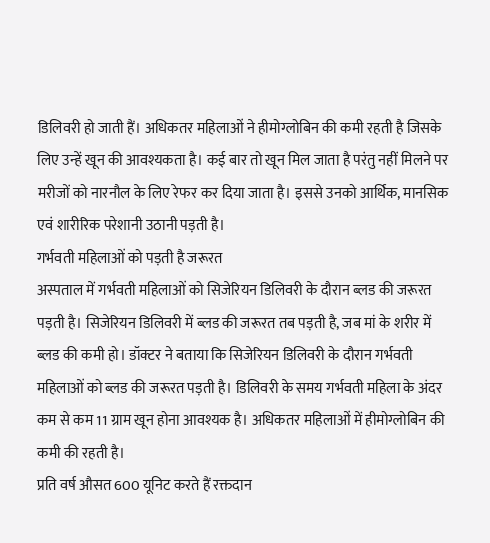डिलिवरी हो जाती हैं। अधिकतर महिलाओं ने हीमोग्लोबिन की कमी रहती है जिसके लिए उन्हें खून की आवश्यकता है। कई बार तो खून मिल जाता है परंतु नहीं मिलने पर मरीजों को नारनौल के लिए रेफर कर दिया जाता है। इससे उनको आर्थिक, मानसिक एवं शारीरिक परेशानी उठानी पड़ती है।
गर्भवती महिलाओं को पड़ती है जरूरत
अस्पताल में गर्भवती महिलाओं को सिजेरियन डिलिवरी के दौरान ब्लड की जरूरत पड़ती है। सिजेरियन डिलिवरी में ब्लड की जरूरत तब पड़ती है, जब मां के शरीर में ब्लड की कमी हो। डॉक्टर ने बताया कि सिजेरियन डिलिवरी के दौरान गर्भवती महिलाओं को ब्लड की जरूरत पड़ती है। डिलिवरी के समय गर्भवती महिला के अंदर कम से कम 11 ग्राम खून होना आवश्यक है। अधिकतर महिलाओं में हीमोग्लोबिन की कमी की रहती है।
प्रति वर्ष औसत 600 यूनिट करते हैं रक्तदान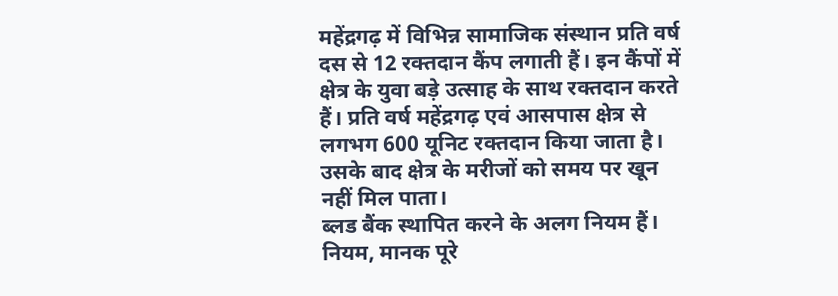महेंद्रगढ़ में विभिन्न सामाजिक संस्थान प्रति वर्ष दस से 12 रक्तदान कैंप लगाती हैं। इन कैंपों में क्षेत्र के युवा बड़े उत्साह के साथ रक्तदान करते हैं। प्रति वर्ष महेंद्रगढ़ एवं आसपास क्षेत्र से लगभग 600 यूनिट रक्तदान किया जाता है। उसके बाद क्षेत्र के मरीजों को समय पर खून नहीं मिल पाता।
ब्लड बैंक स्थापित करने के अलग नियम हैं। नियम, मानक पूरे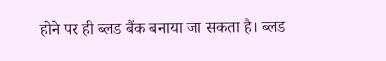होने पर ही ब्लड बैंक बनाया जा सकता है। ब्लड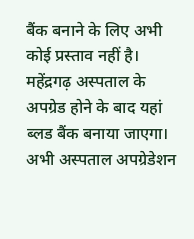बैंक बनाने के लिए अभी कोई प्रस्ताव नहीं है। महेंद्रगढ़ अस्पताल के अपग्रेड होने के बाद यहां ब्लड बैंक बनाया जाएगा। अभी अस्पताल अपग्रेडेशन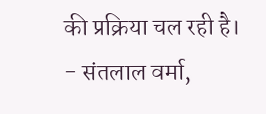की प्रक्रिया चल रही है।
- संतलाल वर्मा,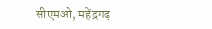सीएमओ, महेंद्रगढ़